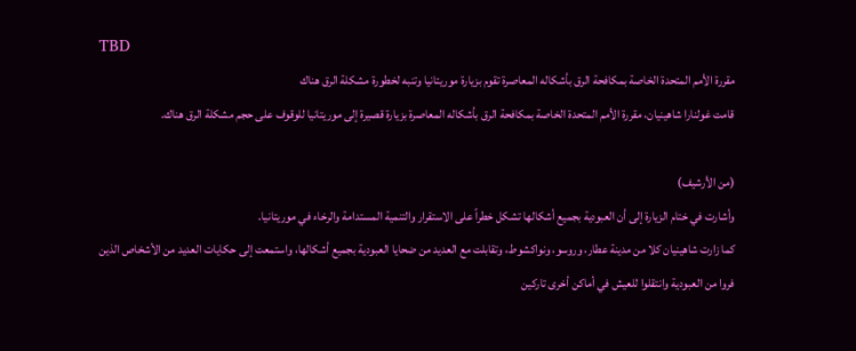TBD
مقررة الأمم المتحدة الخاصة بمكافحة الرق بأشكاله المعاصرة تقوم بزيارة موريتانيا وتنبه لخطورة مشكلة الرق هناك
قامت غولنارا شاهينيان، مقررة الأمم المتحدة الخاصة بمكافحة الرق بأشكاله المعاصرة بزيارة قصيرة إلى موريتانيا للوقوف على حجم مشكلة الرق هناك.

(من الأرشيف)
وأشارت في ختام الزيارة إلى أن العبودية بجميع أشكالها تشكل خطراً على الاستقرار والتنمية المستدامة والرخاء في موريتانيا.
كما زارت شاهينيان كلا من مدينة عطار، وروسو، ونواكشوط، وتقابلت مع العديد من ضحايا العبودية بجميع أشكالها، واستمعت إلى حكايات العديد من الأشخاص الذين فروا من العبودية وانتقلوا للعيش في أماكن أخرى تاركين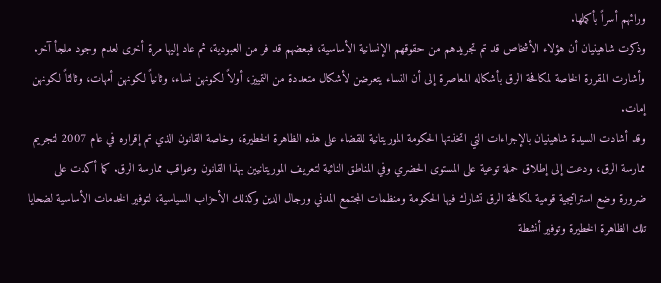ورائهم أسراً بأكملها.
وذكرت شاهينيان أن هؤلاء الأشخاص قد تم تجريدهم من حقوقهم الإنسانية الأساسية، فبعضهم قد فر من العبودية، ثم عاد إليها مرة أخرى لعدم وجود ملجأ آخر. وأشارت المقررة الخاصة لمكافحة الرق بأشكاله المعاصرة إلى أن النساء يتعرضن لأشكال متعددة من التمييز، أولاً لكونهن نساء، وثانياً لكونهن أمهات، وثالثاً لكونهن إمات.
وقد أشادت السيدة شاهينيان بالإجراءات التي اتخذتها الحكومة الموريتانية للقضاء على هذه الظاهرة الخطيرة، وخاصة القانون الذي تم إقراره في عام 2007 لتجريم ممارسة الرق، ودعت إلى إطلاق حملة توعية على المستوى الحضري وفي المناطق النائية لتعريف الموريتانيين بهذا القانون وعواقب ممارسة الرق. كما أكدت على ضرورة وضع استراتيجية قومية لمكافحة الرق تشارك فيها الحكومة ومنظمات المجتمع المدني ورجال الدين وكذلك الأحزاب السياسية، لتوفير الخدمات الأساسية لضحايا تلك الظاهرة الخطيرة وتوفير أنشطة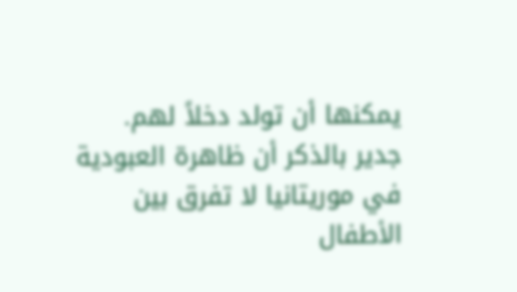يمكنها أن تولد دخلاً لهم.
جدير بالذكر أن ظاهرة العبودية في موريتانيا لا تفرق بين الأطفال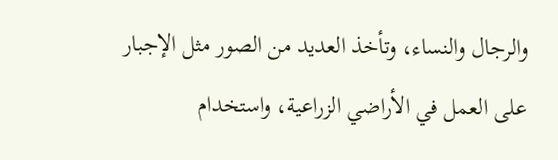والرجال والنساء، وتأخذ العديد من الصور مثل الإجبار على العمل في الأراضي الزراعية، واستخدام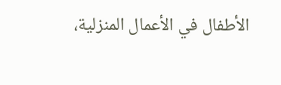الأطفال في الأعمال المنزلية،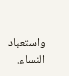واستعباد النساء.